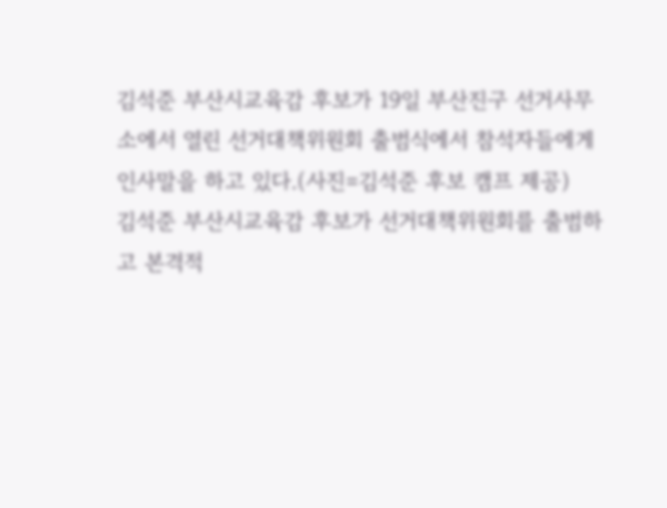김석준 부산시교육감 후보가 19일 부산진구 선거사무소에서 열린 선거대책위원회 출범식에서 참석자들에게 인사말을 하고 있다.(사진=김석준 후보 캠프 제공)
김석준 부산시교육감 후보가 선거대책위원회를 출범하고 본격적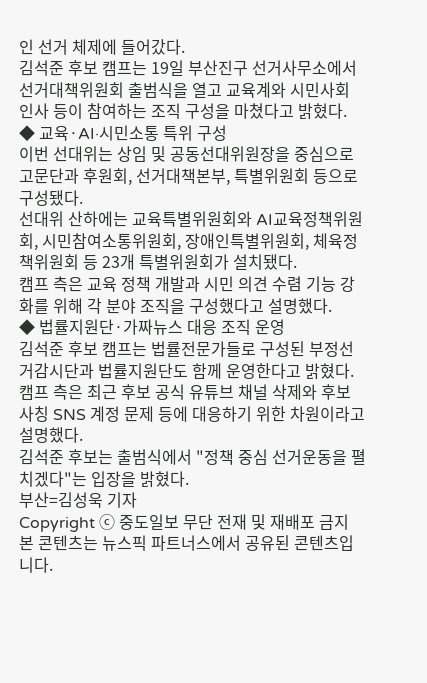인 선거 체제에 들어갔다.
김석준 후보 캠프는 19일 부산진구 선거사무소에서 선거대책위원회 출범식을 열고 교육계와 시민사회 인사 등이 참여하는 조직 구성을 마쳤다고 밝혔다.
◆ 교육·AI·시민소통 특위 구성
이번 선대위는 상임 및 공동선대위원장을 중심으로 고문단과 후원회, 선거대책본부, 특별위원회 등으로 구성됐다.
선대위 산하에는 교육특별위원회와 AI교육정책위원회, 시민참여소통위원회, 장애인특별위원회, 체육정책위원회 등 23개 특별위원회가 설치됐다.
캠프 측은 교육 정책 개발과 시민 의견 수렴 기능 강화를 위해 각 분야 조직을 구성했다고 설명했다.
◆ 법률지원단·가짜뉴스 대응 조직 운영
김석준 후보 캠프는 법률전문가들로 구성된 부정선거감시단과 법률지원단도 함께 운영한다고 밝혔다.
캠프 측은 최근 후보 공식 유튜브 채널 삭제와 후보 사칭 SNS 계정 문제 등에 대응하기 위한 차원이라고 설명했다.
김석준 후보는 출범식에서 "정책 중심 선거운동을 펼치겠다"는 입장을 밝혔다.
부산=김성욱 기자
Copyright ⓒ 중도일보 무단 전재 및 재배포 금지
본 콘텐츠는 뉴스픽 파트너스에서 공유된 콘텐츠입니다.